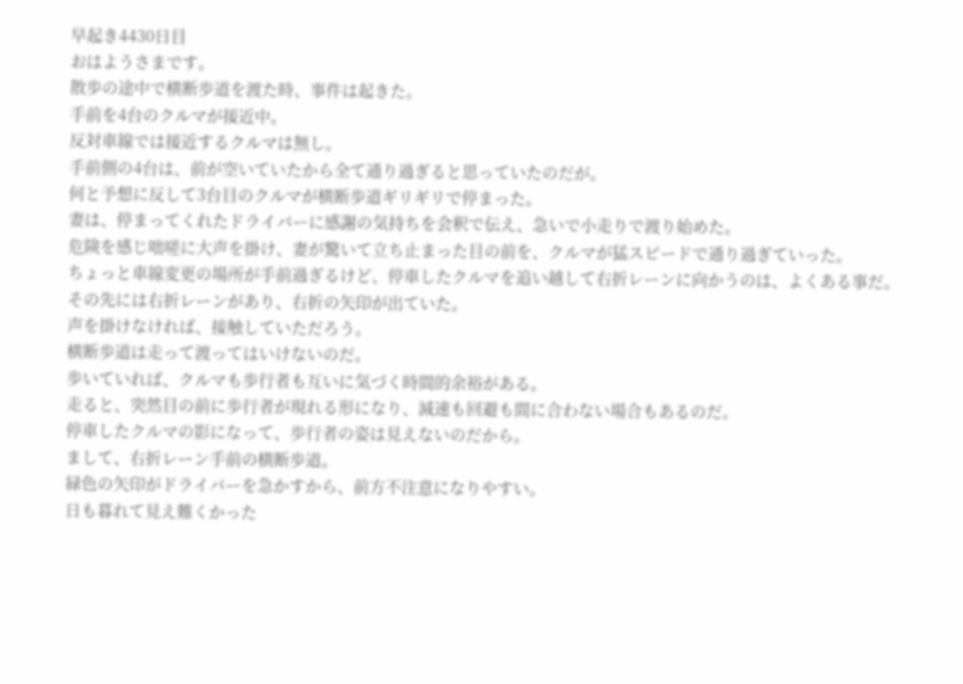早起き4430日目
おはようさまです。
散歩の途中で横断歩道を渡た時、事件は起きた。
手前を4台のクルマが接近中。
反対車線では接近するクルマは無し。
手前側の4台は、前が空いていたから全て通り過ぎると思っていたのだが。
何と予想に反して3台目のクルマが横断歩道ギリギリで停まった。
妻は、停まってくれたドライバーに感謝の気持ちを会釈で伝え、急いで小走りで渡り始めた。
危険を感じ咄嗟に大声を掛け、妻が驚いて立ち止まった目の前を、クルマが猛スピードで通り過ぎていった。
ちょっと車線変更の場所が手前過ぎるけど、停車したクルマを追い越して右折レーンに向かうのは、よくある事だ。
その先には右折レーンがあり、右折の矢印が出ていた。
声を掛けなければ、接触していただろう。
横断歩道は走って渡ってはいけないのだ。
歩いていれば、クルマも歩行者も互いに気づく時間的余裕がある。
走ると、突然目の前に歩行者が現れる形になり、減速も回避も間に合わない場合もあるのだ。
停車したクルマの影になって、歩行者の姿は見えないのだから。
まして、右折レーン手前の横断歩道。
緑色の矢印がドライバーを急かすから、前方不注意になりやすい。
日も暮れて見え難くかった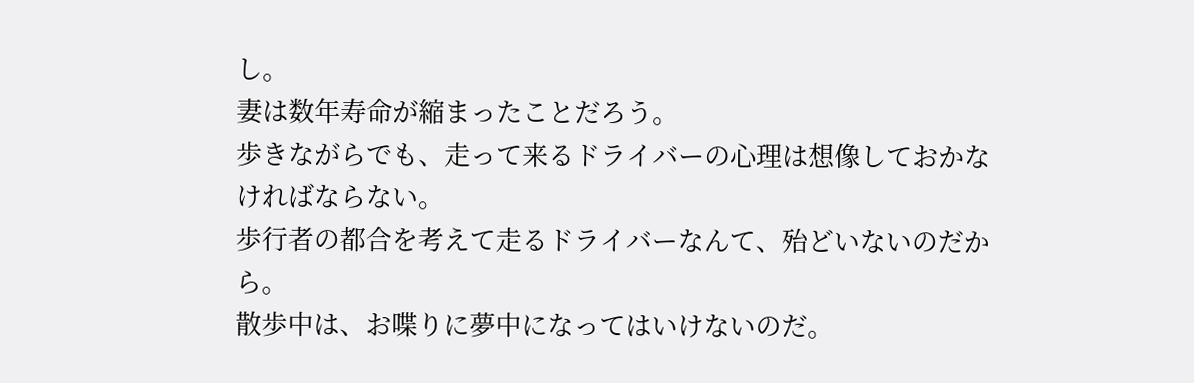し。
妻は数年寿命が縮まったことだろう。
歩きながらでも、走って来るドライバーの心理は想像しておかなければならない。
歩行者の都合を考えて走るドライバーなんて、殆どいないのだから。
散歩中は、お喋りに夢中になってはいけないのだ。